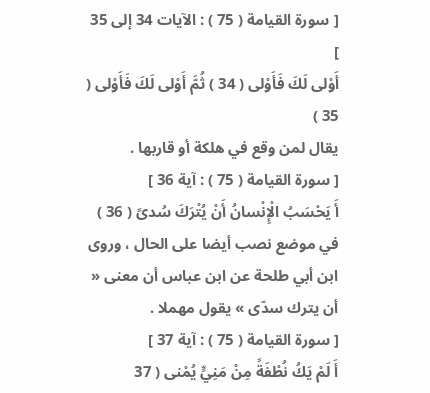[ سورة القيامة ( 75 ) : الآيات 34 إلى 35 ]
أَوْلى لَكَ فَأَوْلى ( 34 ) ثُمَّ أَوْلى لَكَ فَأَوْلى ( 35 )
يقال لمن وقع في هلكة أو قاربها .
[ سورة القيامة ( 75 ) : آية 36 ]
أَ يَحْسَبُ الْإِنْسانُ أَنْ يُتْرَكَ سُدىً ( 36 )
في موضع نصب أيضا على الحال ، وروى ابن أبي طلحة عن ابن عباس أن معنى « أن يترك سدّى » يقول مهملا .
[ سورة القيامة ( 75 ) : آية 37 ]
أَ لَمْ يَكُ نُطْفَةً مِنْ مَنِيٍّ يُمْنى ( 37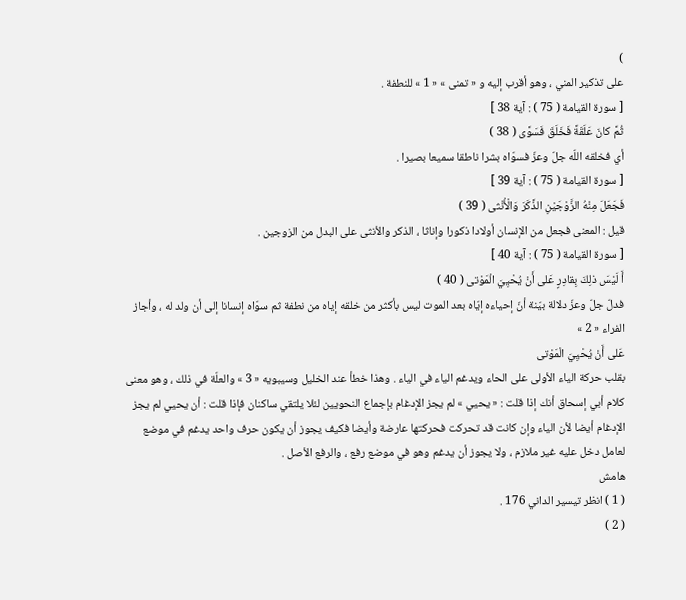)
على تذكير المني ، وهو أقرب إليه و « تمنى » « 1 » للنطفة .
[ سورة القيامة ( 75 ) : آية 38 ]
ثُمَّ كانَ عَلَقَةً فَخَلَقَ فَسَوَّى ( 38 )
أي فخلقه اللّه جلّ وعزّ فسوّاه بشرا ناطقا سميعا بصيرا .
[ سورة القيامة ( 75 ) : آية 39 ]
فَجَعَلَ مِنْهُ الزَّوْجَيْنِ الذَّكَرَ وَالْأُنْثى ( 39 )
قيل : المعنى فجعل من الإنسان أولادا ذكورا وإناثا ، الذكر والأنثى على البدل من الزوجين .
[ سورة القيامة ( 75 ) : آية 40 ]
أَ لَيْسَ ذلِكَ بِقادِرٍ عَلى أَنْ يُحْيِيَ الْمَوْتى ( 40 )
فدلّ جلّ وعزّ دلالة بيّنة أنّ إحياءه إيّاه بعد الموت ليس بأكثر من خلقه إياه من نطفة ثم سوّاه إنسانا إلى أن ولد له ، وأجاز الفراء « 2 »
عَلى أَنْ يُحْيِيَ الْمَوْتى
بقلب حركة الياء الأولى على الحاء ويدغم الياء في الياء . وهذا خطأ عند الخليل وسيبويه « 3 » والعلّة في ذلك ، وهو معنى كلام أبي إسحاق أنك إذا قلت : « يحيي » لم يجز الإدغام بإجماع النحويين لئلا يلتقي ساكنان فإذا قلت : أن يحيي لم يجز الإدغام أيضا لأن الياء وإن كانت قد تحركت فحركتها عارضة وأيضا فكيف يجوز أن يكون حرف واحد يدغم في موضع لعامل دخل عليه غير ملازم ، ولا يجوز أن يدغم وهو في موضع رفع ، والرفع الأصل .
هامش
( 1 ) انظر تيسير الداني 176 .
( 2 )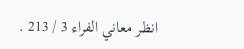انظر معاني الفراء 3 / 213 .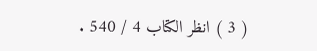( 3 ) انظر الكتاب 4 / 540 .